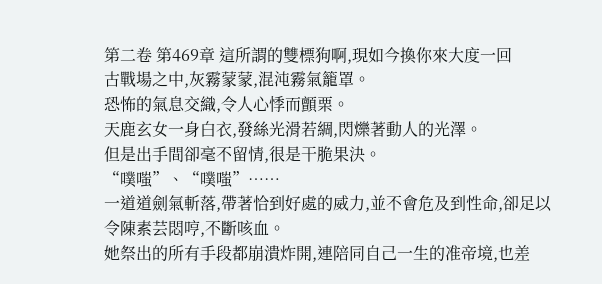第二卷 第469章 這所謂的雙標狗啊,現如今換你來大度一回
古戰場之中,灰霧蒙蒙,混沌霧氣籠罩。
恐怖的氣息交織,令人心悸而顫栗。
天鹿玄女一身白衣,發絲光滑若綢,閃爍著動人的光澤。
但是出手間卻毫不留情,很是干脆果決。
“噗嗤”、“噗嗤”……
一道道劍氣斬落,帶著恰到好處的威力,並不會危及到性命,卻足以令陳素芸悶哼,不斷咳血。
她祭出的所有手段都崩潰炸開,連陪同自己一生的准帝境,也差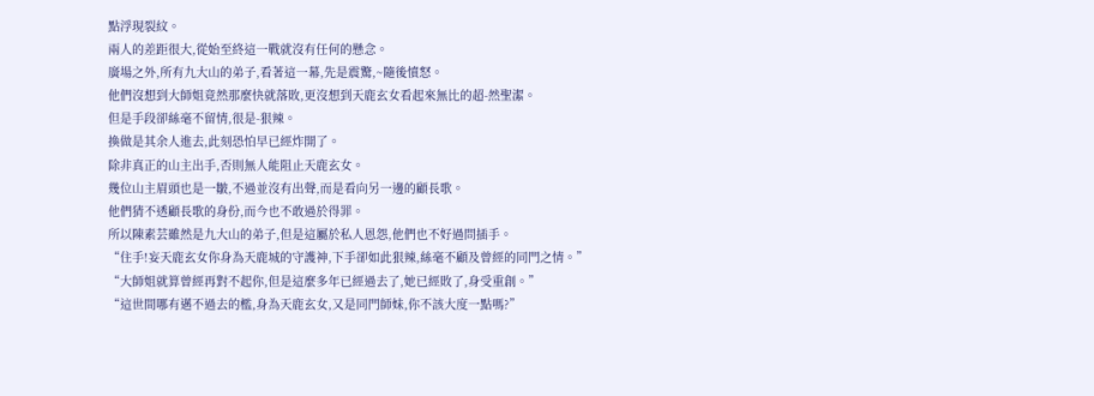點浮現裂紋。
兩人的差距很大,從始至終這一戰就沒有任何的懸念。
廣場之外,所有九大山的弟子,看著這一幕,先是震驚,~隨後憤怒。
他們沒想到大師姐竟然那麼快就落敗,更沒想到天鹿玄女看起來無比的超-然聖潔。
但是手段卻絲毫不留情,很是-狠辣。
換做是其余人進去,此刻恐怕早已經炸開了。
除非真正的山主出手,否則無人能阻止天鹿玄女。
幾位山主眉頭也是一皺,不過並沒有出聲,而是看向另一邊的顧長歌。
他們猜不透顧長歌的身份,而今也不敢過於得罪。
所以陳素芸雖然是九大山的弟子,但是這屬於私人恩怨,他們也不好過問插手。
“住手!妄天鹿玄女你身為天鹿城的守護神,下手卻如此狠辣,絲毫不顧及曾經的同門之情。”
“大師姐就算曾經再對不起你,但是這麼多年已經過去了,她已經敗了,身受重創。”
“這世間哪有邁不過去的檻,身為天鹿玄女,又是同門師妹,你不該大度一點嗎?”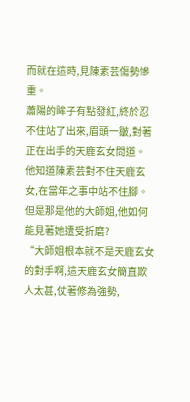而就在這時,見陳素芸傷勢慘重。
蕭陽的眸子有點發紅,終於忍不住站了出來,眉頭一皺,對著正在出手的天鹿玄女問道。
他知道陳素芸對不住天鹿玄女,在當年之事中站不住腳。
但是那是他的大師姐,他如何能見著她遭受折磨?
“大師姐根本就不是天鹿玄女的對手啊,這天鹿玄女簡直欺人太甚,仗著修為強勢,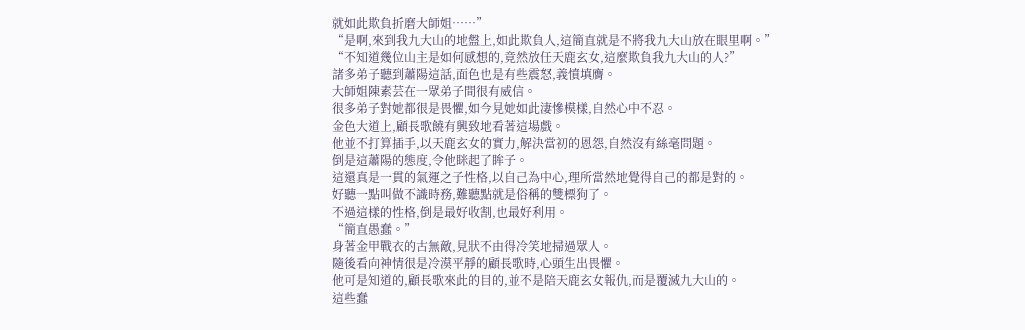就如此欺負折磨大師姐……”
“是啊,來到我九大山的地盤上,如此欺負人,這簡直就是不將我九大山放在眼里啊。”
“不知道幾位山主是如何感想的,竟然放任天鹿玄女,這麼欺負我九大山的人?”
諸多弟子聽到蕭陽這話,面色也是有些震怒,義憤填膺。
大師姐陳素芸在一眾弟子間很有威信。
很多弟子對她都很是畏懼,如今見她如此淒慘模樣,自然心中不忍。
金色大道上,顧長歌饒有興致地看著這場戲。
他並不打算插手,以天鹿玄女的實力,解決當初的恩怨,自然沒有絲毫問題。
倒是這蕭陽的態度,令他眯起了眸子。
這還真是一貫的氣運之子性格,以自己為中心,理所當然地覺得自己的都是對的。
好聽一點叫做不識時務,難聽點就是俗稱的雙標狗了。
不過這樣的性格,倒是最好收割,也最好利用。
“簡直愚蠢。”
身著金甲戰衣的古無敵,見狀不由得冷笑地掃過眾人。
隨後看向神情很是冷漠平靜的顧長歌時,心頭生出畏懼。
他可是知道的,顧長歌來此的目的,並不是陪天鹿玄女報仇,而是覆滅九大山的。
這些蠢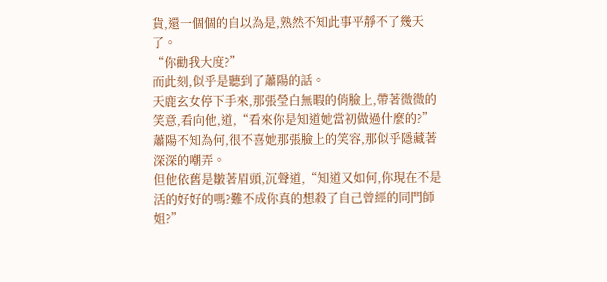貨,還一個個的自以為是,熟然不知此事平靜不了幾天了。
“你勸我大度?”
而此刻,似乎是聽到了蕭陽的話。
天鹿玄女停下手來,那張瑩白無暇的俏臉上,帶著微微的笑意,看向他,道,“看來你是知道她當初做過什麼的?”
蕭陽不知為何,很不喜她那張臉上的笑容,那似乎隱藏著深深的嘲弄。
但他依舊是皺著眉頭,沉聲道,“知道又如何,你現在不是活的好好的嗎?難不成你真的想殺了自己曾經的同門師姐?”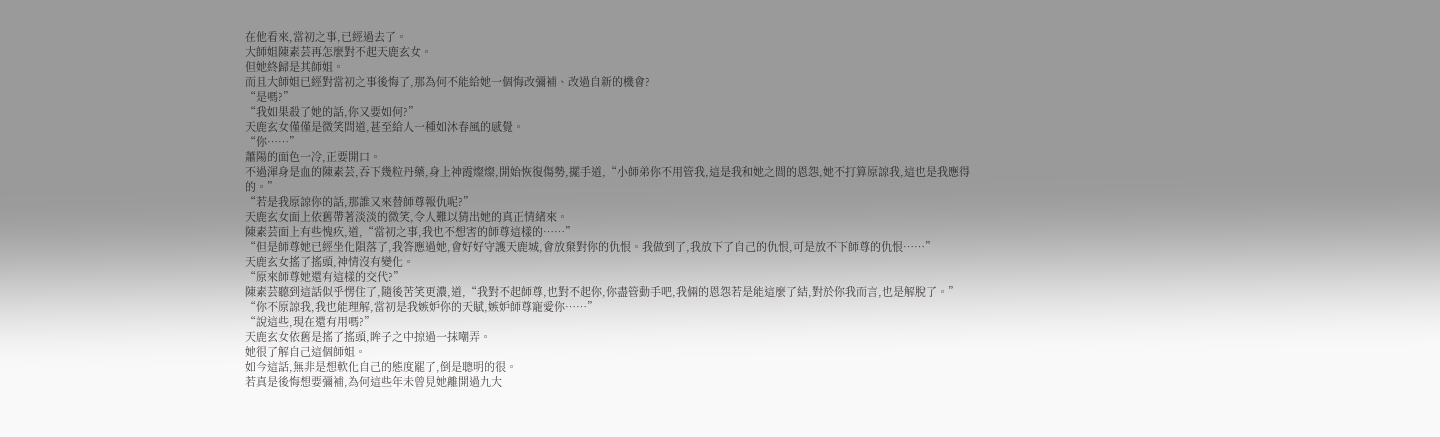在他看來,當初之事,已經過去了。
大師姐陳素芸再怎麼對不起天鹿玄女。
但她終歸是其師姐。
而且大師姐已經對當初之事後悔了,那為何不能給她一個悔改彌補、改過自新的機會?
“是嗎?”
“我如果殺了她的話,你又要如何?”
天鹿玄女僅僅是微笑問道,甚至給人一種如沐春風的感覺。
“你……”
蕭陽的面色一冷,正要開口。
不過渾身是血的陳素芸,吞下幾粒丹藥,身上神霞燦燦,開始恢復傷勢,擺手道,“小師弟你不用管我,這是我和她之間的恩怨,她不打算原諒我,這也是我應得的。”
“若是我原諒你的話,那誰又來替師尊報仇呢?”
天鹿玄女面上依舊帶著淡淡的微笑,令人難以猜出她的真正情緒來。
陳素芸面上有些愧疚,道,“當初之事,我也不想害的師尊這樣的……”
“但是師尊她已經坐化隕落了,我答應過她,會好好守護天鹿城,會放棄對你的仇恨。我做到了,我放下了自己的仇恨,可是放不下師尊的仇恨……”
天鹿玄女搖了搖頭,神情沒有變化。
“原來師尊她還有這樣的交代?”
陳素芸聽到這話似乎愣住了,隨後苦笑更濃,道,“我對不起師尊,也對不起你,你盡管動手吧,我倆的恩怨若是能這麼了結,對於你我而言,也是解脫了。”
“你不原諒我,我也能理解,當初是我嫉妒你的天賦,嫉妒師尊寵愛你……”
“說這些,現在還有用嗎?”
天鹿玄女依舊是搖了搖頭,眸子之中掠過一抹嘲弄。
她很了解自己這個師姐。
如今這話,無非是想軟化自己的態度罷了,倒是聰明的很。
若真是後悔想要彌補,為何這些年未曾見她離開過九大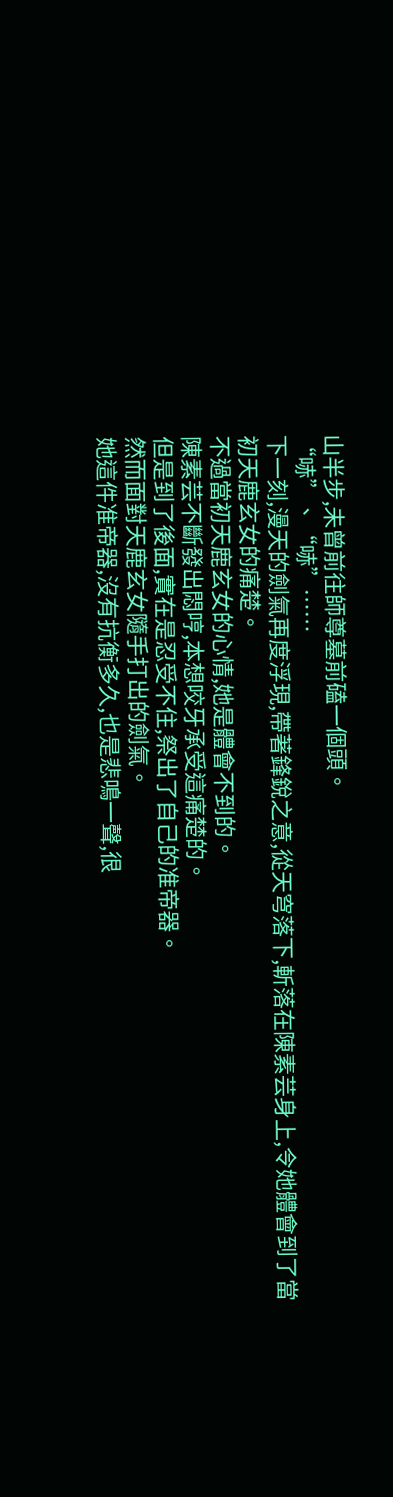山半步,未曾前往師尊墓前磕一個頭。
“哧”、“哧”……
下一刻,漫天的劍氣再度浮現,帶著鋒銳之意,從天穹落下,斬落在陳素芸身上,令她體會到了當初天鹿玄女的痛楚。
不過當初天鹿玄女的心情,她是體會不到的。
陳素芸不斷發出悶哼,本想咬牙承受這痛楚的。
但是到了後面,實在是忍受不住,祭出了自己的准帝器。
然而面對天鹿玄女隨手打出的劍氣。
她這件准帝器,沒有抗衡多久,也是悲鳴一聲,很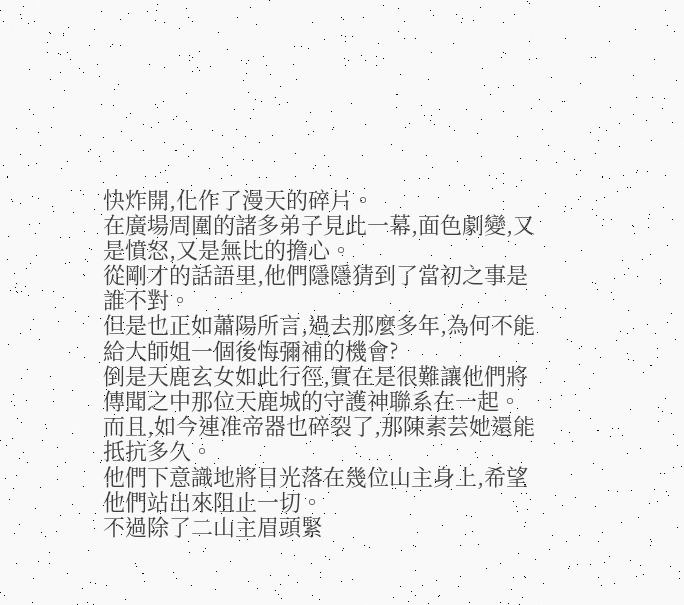快炸開,化作了漫天的碎片。
在廣場周圍的諸多弟子見此一幕,面色劇變,又是憤怒,又是無比的擔心。
從剛才的話語里,他們隱隱猜到了當初之事是誰不對。
但是也正如蕭陽所言,過去那麼多年,為何不能給大師姐一個後悔彌補的機會?
倒是天鹿玄女如此行徑,實在是很難讓他們將傳聞之中那位天鹿城的守護神聯系在一起。
而且,如今連准帝器也碎裂了,那陳素芸她還能抵抗多久。
他們下意識地將目光落在幾位山主身上,希望他們站出來阻止一切。
不過除了二山主眉頭緊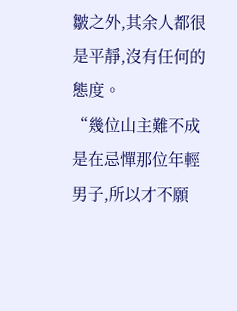皺之外,其余人都很是平靜,沒有任何的態度。
“幾位山主難不成是在忌憚那位年輕男子,所以才不願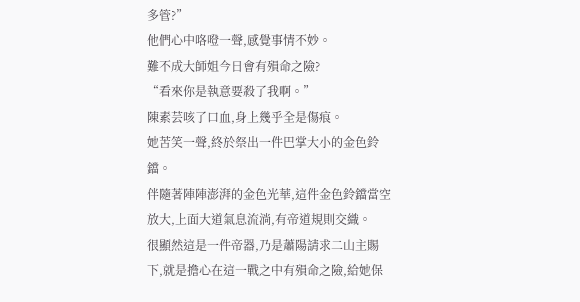多管?”
他們心中咯噔一聲,感覺事情不妙。
難不成大師姐今日會有殞命之險?
“看來你是執意要殺了我啊。”
陳素芸咳了口血,身上幾乎全是傷痕。
她苦笑一聲,終於祭出一件巴掌大小的金色鈴鐺。
伴隨著陣陣澎湃的金色光華,這件金色鈴鐺當空放大,上面大道氣息流淌,有帝道規則交織。
很顯然這是一件帝器,乃是蕭陽請求二山主賜下,就是擔心在這一戰之中有殞命之險,給她保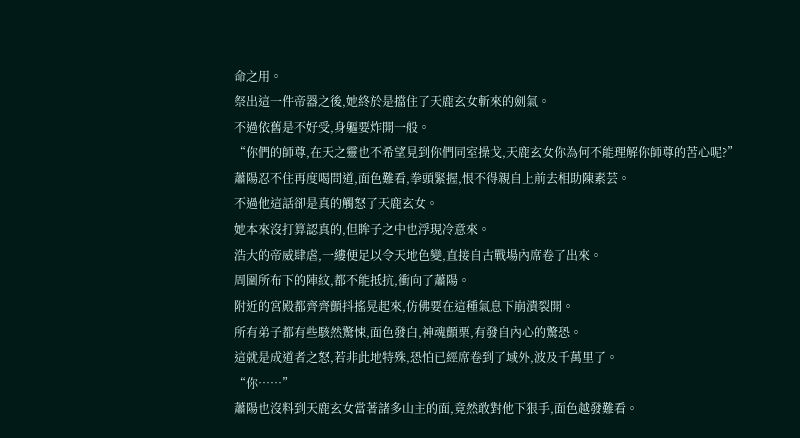命之用。
祭出這一件帝器之後,她終於是擋住了天鹿玄女斬來的劍氣。
不過依舊是不好受,身軀要炸開一般。
“你們的師尊,在天之靈也不希望見到你們同室操戈,天鹿玄女你為何不能理解你師尊的苦心呢?”
蕭陽忍不住再度喝問道,面色難看,拳頭緊握,恨不得親自上前去相助陳素芸。
不過他這話卻是真的觸怒了天鹿玄女。
她本來沒打算認真的,但眸子之中也浮現冷意來。
浩大的帝威肆虐,一縷便足以令天地色變,直接自古戰場內席卷了出來。
周圍所布下的陣紋,都不能抵抗,衝向了蕭陽。
附近的宮殿都齊齊顫抖搖晃起來,仿佛要在這種氣息下崩潰裂開。
所有弟子都有些駭然驚悚,面色發白,神魂顫栗,有發自內心的驚恐。
這就是成道者之怒,若非此地特殊,恐怕已經席卷到了域外,波及千萬里了。
“你……”
蕭陽也沒料到天鹿玄女當著諸多山主的面,竟然敢對他下狠手,面色越發難看。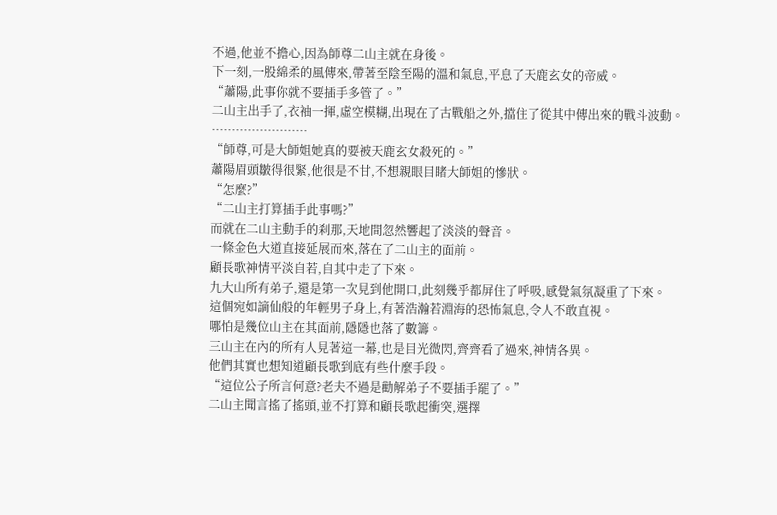不過,他並不擔心,因為師尊二山主就在身後。
下一刻,一股綿柔的風傳來,帶著至陰至陽的溫和氣息,平息了天鹿玄女的帝威。
“蕭陽,此事你就不要插手多管了。”
二山主出手了,衣袖一揮,虛空模糊,出現在了古戰船之外,擋住了從其中傳出來的戰斗波動。
……………………
“師尊,可是大師姐她真的要被天鹿玄女殺死的。”
蕭陽眉頭皺得很緊,他很是不甘,不想親眼目睹大師姐的慘狀。
“怎麼?”
“二山主打算插手此事嗎?”
而就在二山主動手的刹那,天地間忽然響起了淡淡的聲音。
一條金色大道直接延展而來,落在了二山主的面前。
顧長歌神情平淡自若,自其中走了下來。
九大山所有弟子,還是第一次見到他開口,此刻幾乎都屏住了呼吸,感覺氣氛凝重了下來。
這個宛如謫仙般的年輕男子身上,有著浩瀚若淵海的恐怖氣息,令人不敢直視。
哪怕是幾位山主在其面前,隱隱也落了數籌。
三山主在內的所有人見著這一幕,也是目光微閃,齊齊看了過來,神情各異。
他們其實也想知道顧長歌到底有些什麼手段。
“這位公子所言何意?老夫不過是勸解弟子不要插手罷了。”
二山主聞言搖了搖頭,並不打算和顧長歌起衝突,選擇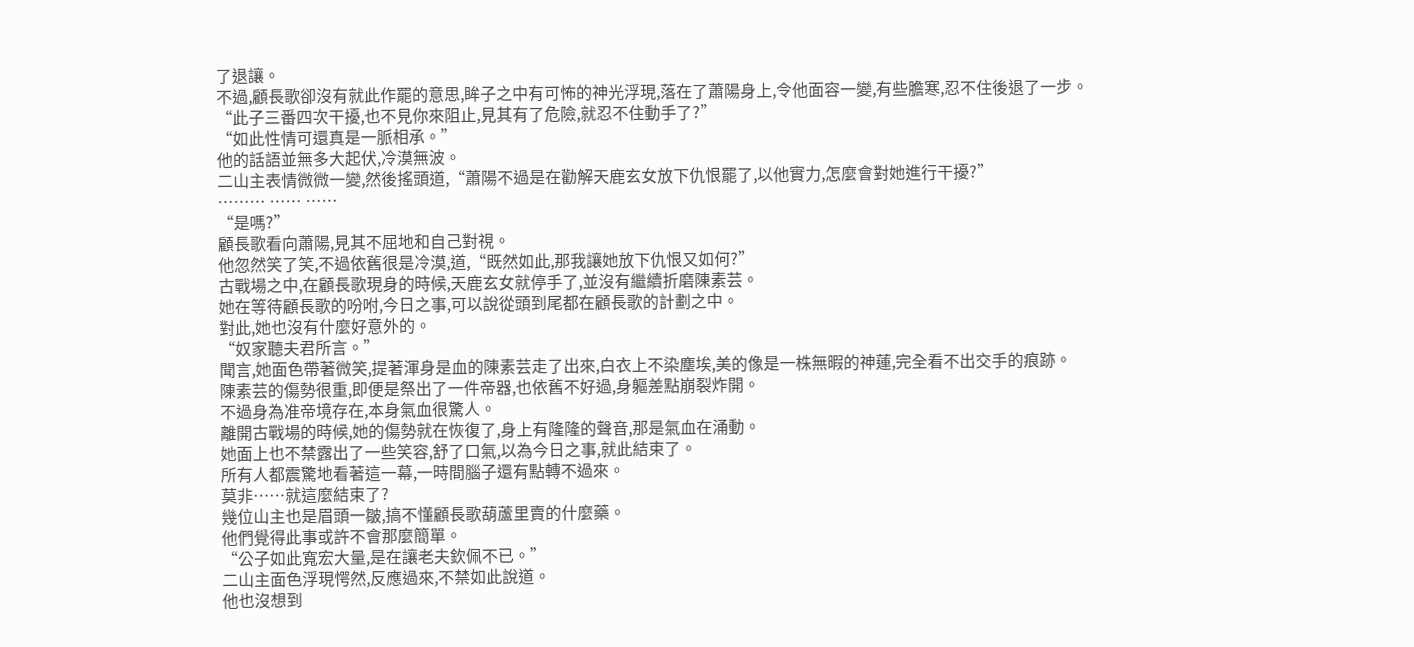了退讓。
不過,顧長歌卻沒有就此作罷的意思,眸子之中有可怖的神光浮現,落在了蕭陽身上,令他面容一變,有些膽寒,忍不住後退了一步。
“此子三番四次干擾,也不見你來阻止,見其有了危險,就忍不住動手了?”
“如此性情可還真是一脈相承。”
他的話語並無多大起伏,冷漠無波。
二山主表情微微一變,然後搖頭道,“蕭陽不過是在勸解天鹿玄女放下仇恨罷了,以他實力,怎麼會對她進行干擾?”
……… …… ……
“是嗎?”
顧長歌看向蕭陽,見其不屈地和自己對視。
他忽然笑了笑,不過依舊很是冷漠,道,“既然如此,那我讓她放下仇恨又如何?”
古戰場之中,在顧長歌現身的時候,天鹿玄女就停手了,並沒有繼續折磨陳素芸。
她在等待顧長歌的吩咐,今日之事,可以說從頭到尾都在顧長歌的計劃之中。
對此,她也沒有什麼好意外的。
“奴家聽夫君所言。”
聞言,她面色帶著微笑,提著渾身是血的陳素芸走了出來,白衣上不染塵埃,美的像是一株無暇的神蓮,完全看不出交手的痕跡。
陳素芸的傷勢很重,即便是祭出了一件帝器,也依舊不好過,身軀差點崩裂炸開。
不過身為准帝境存在,本身氣血很驚人。
離開古戰場的時候,她的傷勢就在恢復了,身上有隆隆的聲音,那是氣血在涌動。
她面上也不禁露出了一些笑容,舒了口氣,以為今日之事,就此結束了。
所有人都震驚地看著這一幕,一時間腦子還有點轉不過來。
莫非……就這麼結束了?
幾位山主也是眉頭一皺,搞不懂顧長歌葫蘆里賣的什麼藥。
他們覺得此事或許不會那麼簡單。
“公子如此寬宏大量,是在讓老夫欽佩不已。”
二山主面色浮現愕然,反應過來,不禁如此說道。
他也沒想到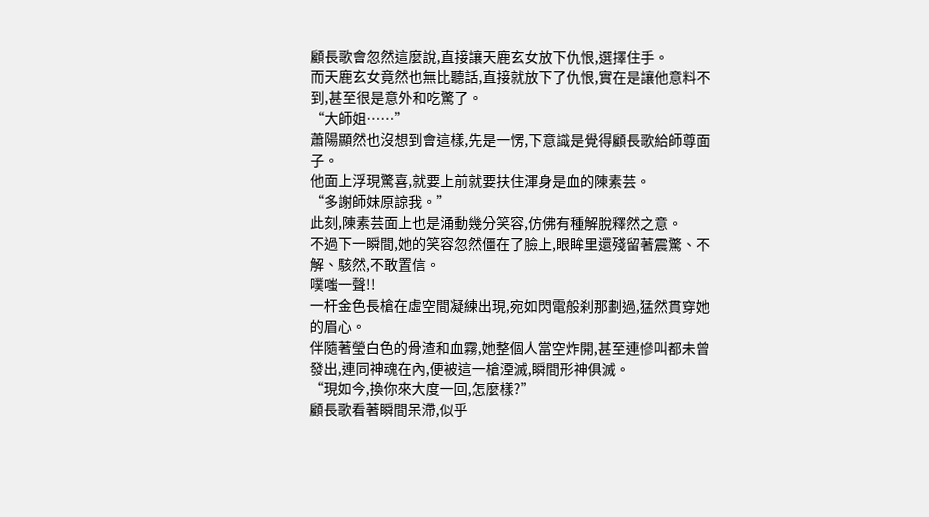顧長歌會忽然這麼說,直接讓天鹿玄女放下仇恨,選擇住手。
而天鹿玄女竟然也無比聽話,直接就放下了仇恨,實在是讓他意料不到,甚至很是意外和吃驚了。
“大師姐……”
蕭陽顯然也沒想到會這樣,先是一愣,下意識是覺得顧長歌給師尊面子。
他面上浮現驚喜,就要上前就要扶住渾身是血的陳素芸。
“多謝師妹原諒我。”
此刻,陳素芸面上也是涌動幾分笑容,仿佛有種解脫釋然之意。
不過下一瞬間,她的笑容忽然僵在了臉上,眼眸里還殘留著震驚、不解、駭然,不敢置信。
噗嗤一聲!!
一杆金色長槍在虛空間凝練出現,宛如閃電般刹那劃過,猛然貫穿她的眉心。
伴隨著瑩白色的骨渣和血霧,她整個人當空炸開,甚至連慘叫都未曾發出,連同神魂在內,便被這一槍湮滅,瞬間形神俱滅。
“現如今,換你來大度一回,怎麼樣?”
顧長歌看著瞬間呆滯,似乎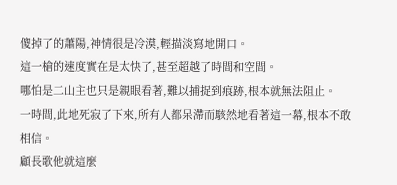傻掉了的蕭陽,神情很是冷漠,輕描淡寫地開口。
這一槍的速度實在是太快了,甚至超越了時間和空間。
哪怕是二山主也只是親眼看著,難以捕捉到痕跡,根本就無法阻止。
一時間,此地死寂了下來,所有人都呆滯而駭然地看著這一幕,根本不敢相信。
顧長歌他就這麼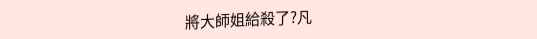將大師姐給殺了?凡